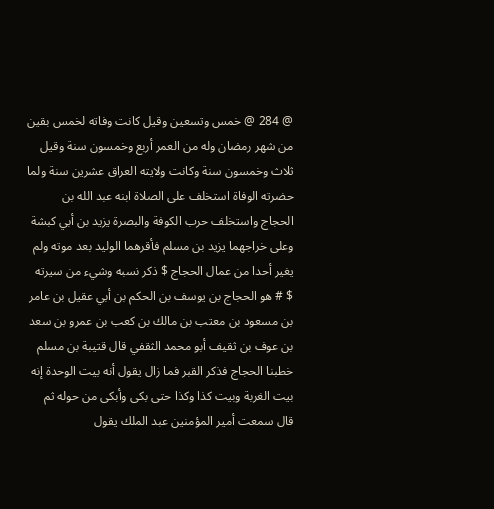@ 284 @ خمس وتسعين وقيل كانت وفاته لخمس بقين من شهر رمضان وله من العمر أربع وخمسون سنة وقيل ثلاث وخمسون سنة وكانت ولايته العراق عشرين سنة ولما حضرته الوفاة استخلف على الصلاة ابنه عبد الله بن الحجاج واستخلف حرب الكوفة والبصرة يزيد بن أبي كبشة وعلى خراجهما يزيد بن مسلم فأقرهما الوليد بعد موته ولم يغير أحدا من عمال الحجاج $ ذكر نسبه وشيء من سيرته $ # هو الحجاج بن يوسف بن الحكم بن أبي عقيل بن عامر بن مسعود بن معتب بن مالك بن كعب بن عمرو بن سعد بن عوف بن ثقيف أبو محمد الثقفي قال قتيبة بن مسلم خطبنا الحجاج فذكر القبر فما زال يقول أنه بيت الوحدة إنه بيت الغربة وبيت كذا وكذا حتى بكى وأبكى من حوله ثم قال سمعت أمير المؤمنين عبد الملك يقول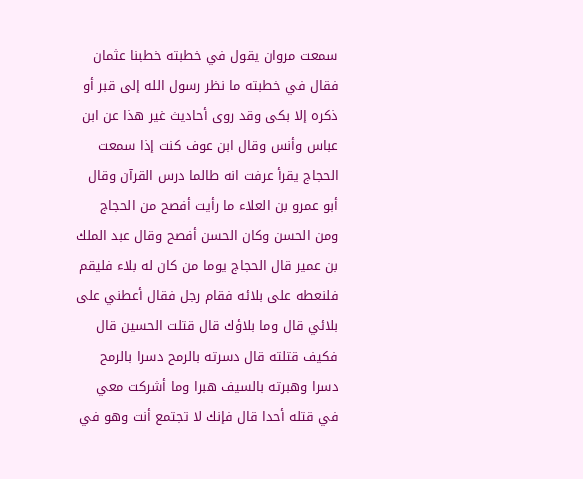سمعت مروان يقول في خطبته خطبنا عثمان فقال في خطبته ما نظر رسول الله إلى قبر أو ذكره إلا بكى وقد روى أحاديث غير هذا عن ابن عباس وأنس وقال ابن عوف كنت إذا سمعت الحجاج يقرأ عرفت انه طالما درس القرآن وقال أبو عمرو بن العلاء ما رأيت أفصح من الحجاج ومن الحسن وكان الحسن أفصح وقال عبد الملك بن عمير قال الحجاج يوما من كان له بلاء فليقم فلنعطه على بلائه فقام رجل فقال أعطني على بلائي قال وما بلاؤك قال قتلت الحسين قال فكيف قتلته قال دسرته بالرمح دسرا بالرمح دسرا وهبرته بالسيف هبرا وما أشركت معي في قتله أحدا قال فإنك لا تجتمع أنت وهو في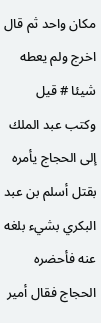مكان واحد ثم قال اخرج ولم يعطه شيئا # قيل وكتب عبد الملك إلى الحجاج يأمره بقتل أسلم بن عبد البكري بشيء بلغه عنه فأحضره الحجاج فقال أمير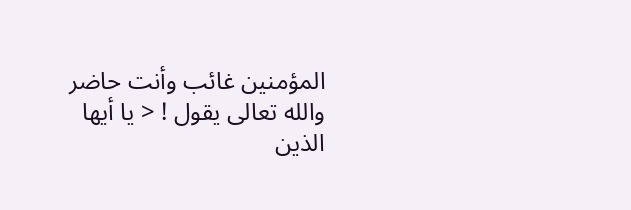المؤمنين غائب وأنت حاضر والله تعالى يقول ! < يا أيها الذين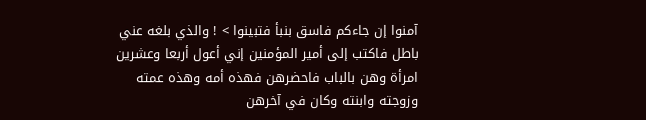آمنوا إن جاءكم فاسق بنبأ فتبينوا > ! والذي بلغه عني باطل فاكتب إلى أمير المؤمنين إني أعول أربعا وعشرين امرأة وهن بالباب فاحضرهن فهذه أمه وهذه عمته وزوجته وابنته وكان في آخرهن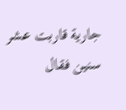جارية قاربت عشر سنين فقال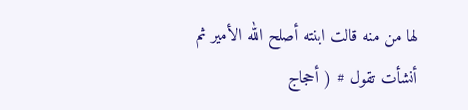لها من منه قالت ابنته أصلح الله الأمير ثم أنشأت تقول # ( أحجاج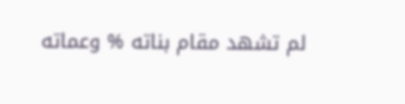لم تشهد مقام بناته % وعماته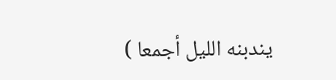يندبنه الليل أجمعا )